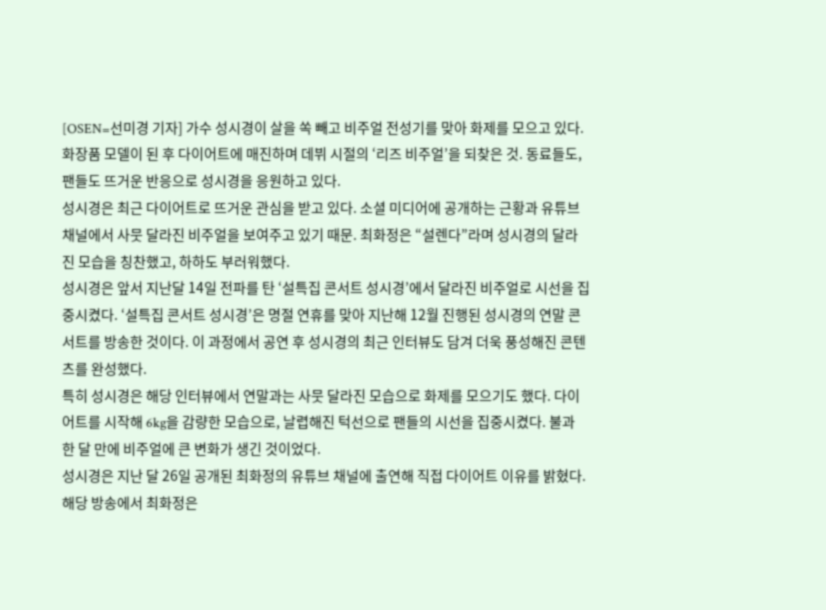[OSEN=선미경 기자] 가수 성시경이 살을 쏙 빼고 비주얼 전성기를 맞아 화제를 모으고 있다. 화장품 모델이 된 후 다이어트에 매진하며 데뷔 시절의 ‘리즈 비주얼’을 되찾은 것. 동료들도, 팬들도 뜨거운 반응으로 성시경을 응원하고 있다.
성시경은 최근 다이어트로 뜨거운 관심을 받고 있다. 소셜 미디어에 공개하는 근황과 유튜브 채널에서 사뭇 달라진 비주얼을 보여주고 있기 때문. 최화정은 “설렌다”라며 성시경의 달라진 모습을 칭찬했고, 하하도 부러워했다.
성시경은 앞서 지난달 14일 전파를 탄 ‘설특집 콘서트 성시경’에서 달라진 비주얼로 시선을 집중시켰다. ‘설특집 콘서트 성시경’은 명절 연휴를 맞아 지난해 12월 진행된 성시경의 연말 콘서트를 방송한 것이다. 이 과정에서 공연 후 성시경의 최근 인터뷰도 담겨 더욱 풍성해진 콘텐츠를 완성했다.
특히 성시경은 해당 인터뷰에서 연말과는 사뭇 달라진 모습으로 화제를 모으기도 했다. 다이어트를 시작해 6kg을 감량한 모습으로, 날렵해진 턱선으로 팬들의 시선을 집중시켰다. 불과 한 달 만에 비주얼에 큰 변화가 생긴 것이었다.
성시경은 지난 달 26일 공개된 최화정의 유튜브 채널에 출연해 직접 다이어트 이유를 밝혔다. 해당 방송에서 최화정은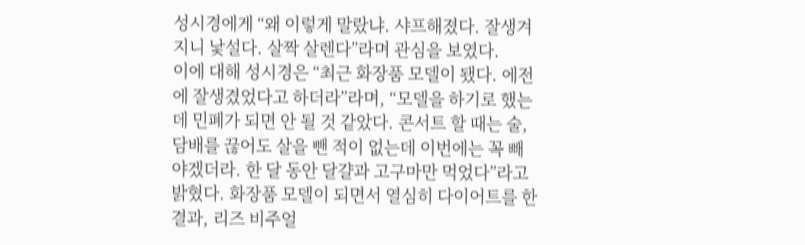성시경에게 “왜 이렇게 말랐냐. 샤프해졌다. 잘생겨지니 낯설다. 살짝 살렌다”라며 관심을 보였다.
이에 대해 성시경은 “최근 화장품 모델이 됐다. 에전에 잘생겼었다고 하더라”라며, “모델을 하기로 했는데 민폐가 되면 안 될 것 같았다. 콘서트 할 때는 술, 담배를 끊어도 살을 뺀 적이 없는데 이번에는 꼭 빼야겠더라. 한 달 동안 달걀과 고구마만 먹었다”라고 밝혔다. 화장품 모델이 되면서 열심히 다이어트를 한 결과, 리즈 비주얼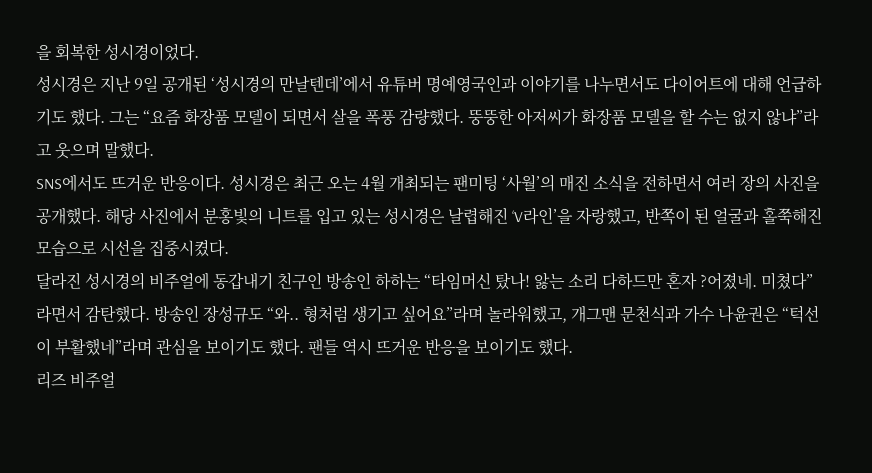을 회복한 성시경이었다.
성시경은 지난 9일 공개된 ‘성시경의 만날텐데’에서 유튜버 명예영국인과 이야기를 나누면서도 다이어트에 대해 언급하기도 했다. 그는 “요즘 화장품 모델이 되면서 살을 폭풍 감량했다. 뚱뚱한 아저씨가 화장품 모델을 할 수는 없지 않냐”라고 웃으며 말했다.
SNS에서도 뜨거운 반응이다. 성시경은 최근 오는 4월 개최되는 팬미팅 ‘사월’의 매진 소식을 전하면서 여러 장의 사진을 공개했다. 해당 사진에서 분홍빛의 니트를 입고 있는 성시경은 날렵해진 ‘V라인’을 자랑했고, 반쪽이 된 얼굴과 홀쭉해진 모습으로 시선을 집중시켰다.
달라진 성시경의 비주얼에 동갑내기 친구인 방송인 하하는 “타임머신 탔나! 앓는 소리 다하드만 혼자 ?어졌네. 미쳤다”라면서 감탄했다. 방송인 장성규도 “와.. 형처럼 생기고 싶어요”라며 놀라워했고, 개그맨 문천식과 가수 나윤권은 “턱선이 부활했네”라며 관심을 보이기도 했다. 팬들 역시 뜨거운 반응을 보이기도 했다.
리즈 비주얼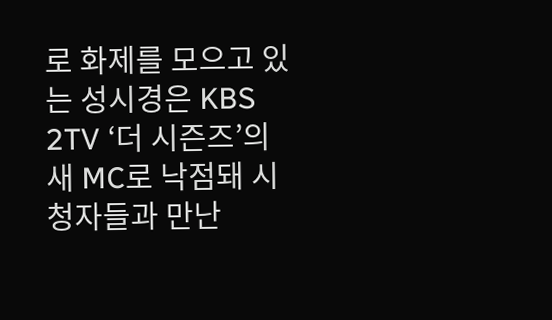로 화제를 모으고 있는 성시경은 KBS 2TV ‘더 시즌즈’의 새 MC로 낙점돼 시청자들과 만난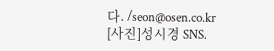다. /seon@osen.co.kr
[사진]성시경 SNS.